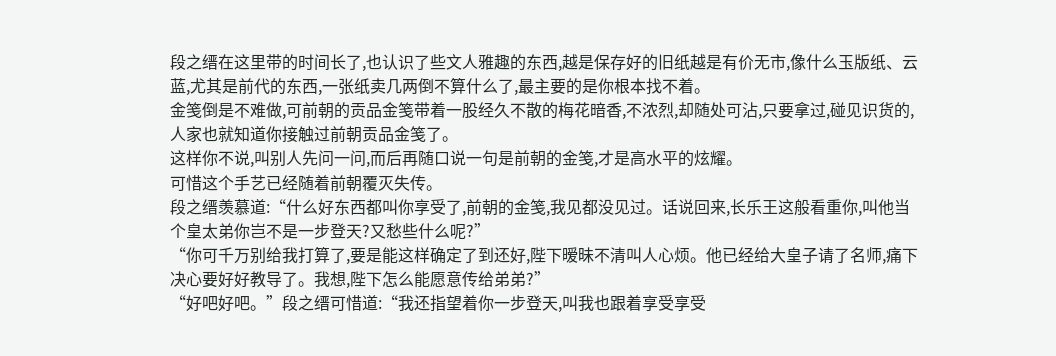段之缙在这里带的时间长了,也认识了些文人雅趣的东西,越是保存好的旧纸越是有价无市,像什么玉版纸、云蓝,尤其是前代的东西,一张纸卖几两倒不算什么了,最主要的是你根本找不着。
金笺倒是不难做,可前朝的贡品金笺带着一股经久不散的梅花暗香,不浓烈,却随处可沾,只要拿过,碰见识货的,人家也就知道你接触过前朝贡品金笺了。
这样你不说,叫别人先问一问,而后再随口说一句是前朝的金笺,才是高水平的炫耀。
可惜这个手艺已经随着前朝覆灭失传。
段之缙羡慕道:“什么好东西都叫你享受了,前朝的金笺,我见都没见过。话说回来,长乐王这般看重你,叫他当个皇太弟你岂不是一步登天?又愁些什么呢?”
“你可千万别给我打算了,要是能这样确定了到还好,陛下暧昧不清叫人心烦。他已经给大皇子请了名师,痛下决心要好好教导了。我想,陛下怎么能愿意传给弟弟?”
“好吧好吧。”段之缙可惜道:“我还指望着你一步登天,叫我也跟着享受享受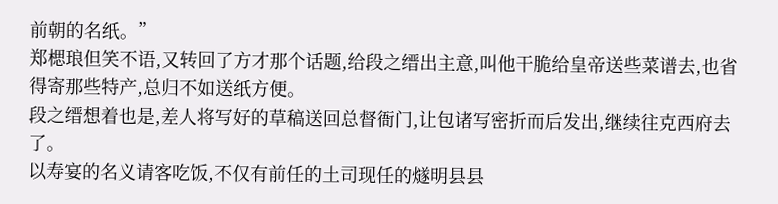前朝的名纸。”
郑楒琅但笑不语,又转回了方才那个话题,给段之缙出主意,叫他干脆给皇帝送些菜谱去,也省得寄那些特产,总归不如送纸方便。
段之缙想着也是,差人将写好的草稿送回总督衙门,让包诸写密折而后发出,继续往克西府去了。
以寿宴的名义请客吃饭,不仅有前任的土司现任的燧明县县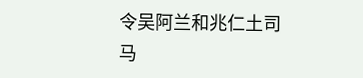令吴阿兰和兆仁土司马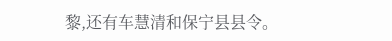黎,还有车慧清和保宁县县令。